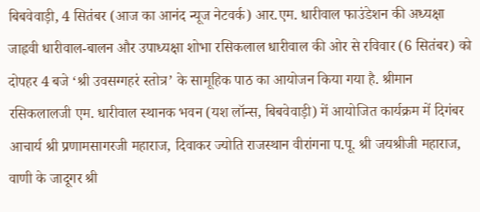बिबवेवाड़ी, 4 सितंबर (आज का आनंद न्यूज नेटवर्क) आर.एम. धारीवाल फाउंडेशन की अध्यक्षा जाह्नवी धारीवाल-बालन और उपाध्यक्षा शोभा रसिकलाल धारीवाल की ओर से रविवार (6 सितंबर) को दोपहर 4 बजे ‘श्री उवसग्गहरं स्तोत्र’ के सामूहिक पाठ का आयोजन किया गया है. श्रीमान रसिकलालजी एम. धारीवाल स्थानक भवन (यश लॉन्स, बिबवेवाड़ी) में आयोजित कार्यक्रम में दिगंबर आचार्य श्री प्रणामसागरजी महाराज, दिवाकर ज्योति राजस्थान वीरांगना प.पू. श्री जयश्रीजी महाराज, वाणी के जादूगर श्री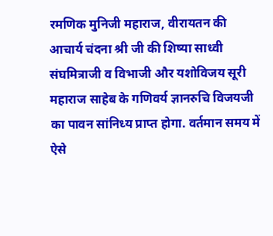रमणिक मुनिजी महाराज, वीरायतन की आचार्य चंदना श्री जी की शिष्या साध्वी संघमित्राजी व विभाजी और यशोविजय सूरी महाराज साहेब के गणिवर्य ज्ञानरुचि विजयजी का पावन सांनिध्य प्राप्त होगा. वर्तमान समय में ऐसे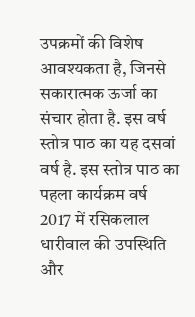उपक्रमों की विशेष आवश्यकता है, जिनसे सकारात्मक ऊर्जा का संचार होता है. इस वर्ष स्तोत्र पाठ का यह दसवां वर्ष है. इस स्तोत्र पाठ का पहला कार्यक्रम वर्ष 2017 में रसिकलाल धारीवाल की उपस्थिति और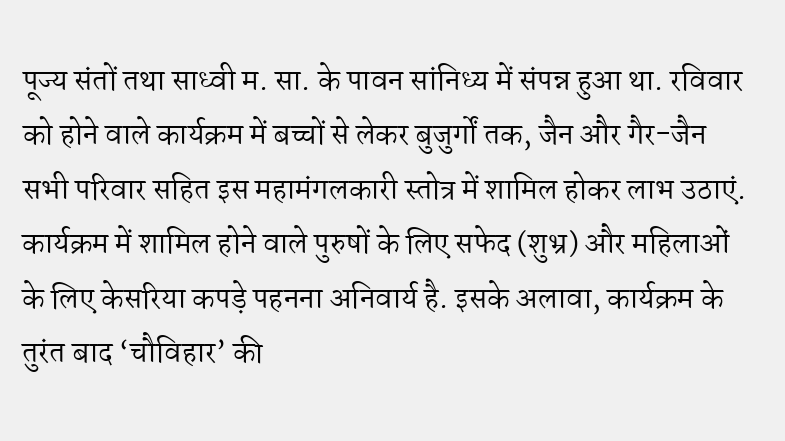पूज्य संतों तथा साध्वी म. सा. के पावन सांनिध्य में संपन्न हुआ था. रविवार को होने वाले कार्यक्रम में बच्चों से लेकर बुजुर्गों तक, जैन और गैर-जैन सभी परिवार सहित इस महामंगलकारी स्तोत्र में शामिल होकर लाभ उठाएं. कार्यक्रम में शामिल होने वाले पुरुषों के लिए सफेद (शुभ्र) और महिलाओं के लिए केसरिया कपड़े पहनना अनिवार्य है. इसके अलावा, कार्यक्रम के तुरंत बाद ‘चौविहार’ की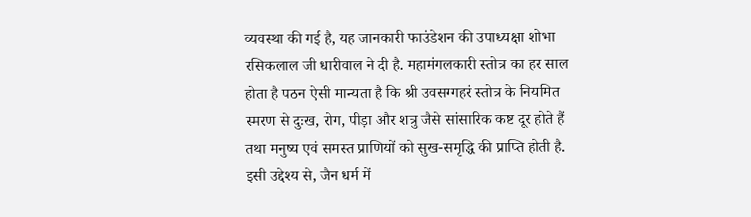व्यवस्था की गई है, यह जानकारी फाउंडेशन की उपाध्यक्षा शोभा रसिकलाल जी धारीवाल ने दी है. महामंगलकारी स्तोत्र का हर साल होता है पठन ऐसी मान्यता है कि श्री उवसग्गहरं स्तोत्र के नियमित स्मरण से दुःख, रोग, पीड़ा और शत्रु जैसे सांसारिक कष्ट दूर होते हैं तथा मनुष्य एवं समस्त प्राणियों को सुख-समृद्धि की प्राप्ति होती है. इसी उद्देश्य से, जैन धर्म में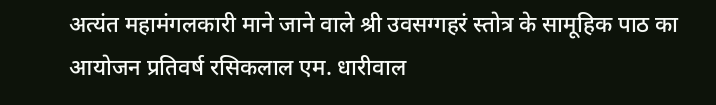अत्यंत महामंगलकारी माने जाने वाले श्री उवसग्गहरं स्तोत्र के सामूहिक पाठ का आयोजन प्रतिवर्ष रसिकलाल एम. धारीवाल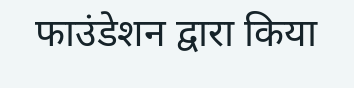फाउंडेशन द्वारा किया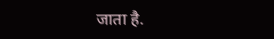जाता है.